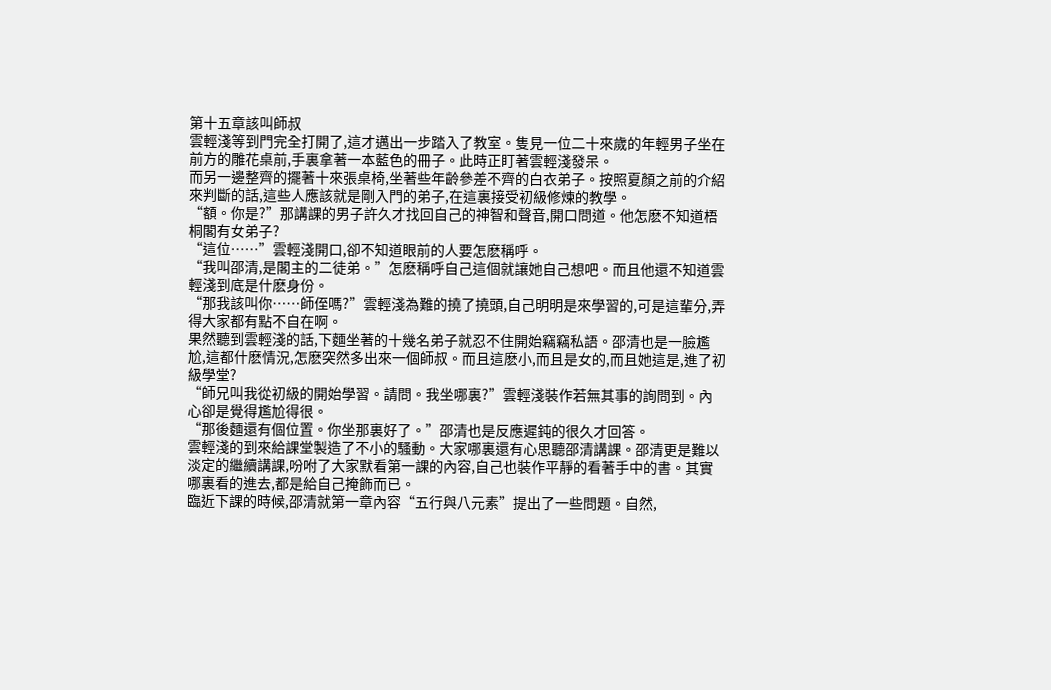第十五章該叫師叔
雲輕淺等到門完全打開了,這才邁出一步踏入了教室。隻見一位二十來歲的年輕男子坐在前方的雕花桌前,手裏拿著一本藍色的冊子。此時正盯著雲輕淺發呆。
而另一邊整齊的擺著十來張桌椅,坐著些年齡參差不齊的白衣弟子。按照夏顏之前的介紹來判斷的話,這些人應該就是剛入門的弟子,在這裏接受初級修煉的教學。
“額。你是?”那講課的男子許久才找回自己的神智和聲音,開口問道。他怎麽不知道梧桐閣有女弟子?
“這位……”雲輕淺開口,卻不知道眼前的人要怎麽稱呼。
“我叫邵清,是閣主的二徒弟。”怎麽稱呼自己這個就讓她自己想吧。而且他還不知道雲輕淺到底是什麽身份。
“那我該叫你……師侄嗎?”雲輕淺為難的撓了撓頭,自己明明是來學習的,可是這輩分,弄得大家都有點不自在啊。
果然聽到雲輕淺的話,下麵坐著的十幾名弟子就忍不住開始竊竊私語。邵清也是一臉尷尬,這都什麽情況,怎麽突然多出來一個師叔。而且這麽小,而且是女的,而且她這是,進了初級學堂?
“師兄叫我從初級的開始學習。請問。我坐哪裏?”雲輕淺裝作若無其事的詢問到。內心卻是覺得尷尬得很。
“那後麵還有個位置。你坐那裏好了。”邵清也是反應遲鈍的很久才回答。
雲輕淺的到來給課堂製造了不小的騷動。大家哪裏還有心思聽邵清講課。邵清更是難以淡定的繼續講課,吩咐了大家默看第一課的內容,自己也裝作平靜的看著手中的書。其實哪裏看的進去,都是給自己掩飾而已。
臨近下課的時候,邵清就第一章內容“五行與八元素”提出了一些問題。自然,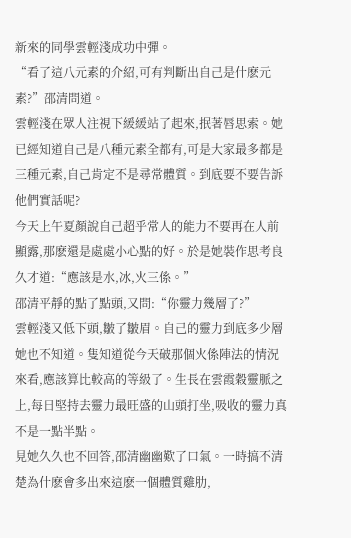新來的同學雲輕淺成功中彈。
“看了這八元素的介紹,可有判斷出自己是什麽元素?”邵清問道。
雲輕淺在眾人注視下緩緩站了起來,抿著唇思索。她已經知道自己是八種元素全都有,可是大家最多都是三種元素,自己肯定不是尋常體質。到底要不要告訴他們實話呢?
今天上午夏顏說自己超乎常人的能力不要再在人前顯露,那麽還是處處小心點的好。於是她裝作思考良久才道:“應該是水,冰,火三係。”
邵清平靜的點了點頭,又問:“你靈力幾層了?”
雲輕淺又低下頭,皺了皺眉。自己的靈力到底多少層她也不知道。隻知道從今天破那個火係陣法的情況來看,應該算比較高的等級了。生長在雲霞穀靈脈之上,每日堅持去靈力最旺盛的山頭打坐,吸收的靈力真不是一點半點。
見她久久也不回答,邵清幽幽歎了口氣。一時搞不清楚為什麽會多出來這麽一個體質雞肋,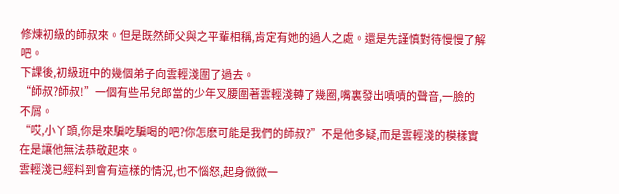修煉初級的師叔來。但是既然師父與之平輩相稱,肯定有她的過人之處。還是先謹慎對待慢慢了解吧。
下課後,初級班中的幾個弟子向雲輕淺圍了過去。
“師叔?師叔!”一個有些吊兒郎當的少年叉腰圍著雲輕淺轉了幾圈,嘴裏發出嘖嘖的聲音,一臉的不屑。
“哎,小丫頭,你是來騙吃騙喝的吧?你怎麽可能是我們的師叔?”不是他多疑,而是雲輕淺的模樣實在是讓他無法恭敬起來。
雲輕淺已經料到會有這樣的情況,也不惱怒,起身微微一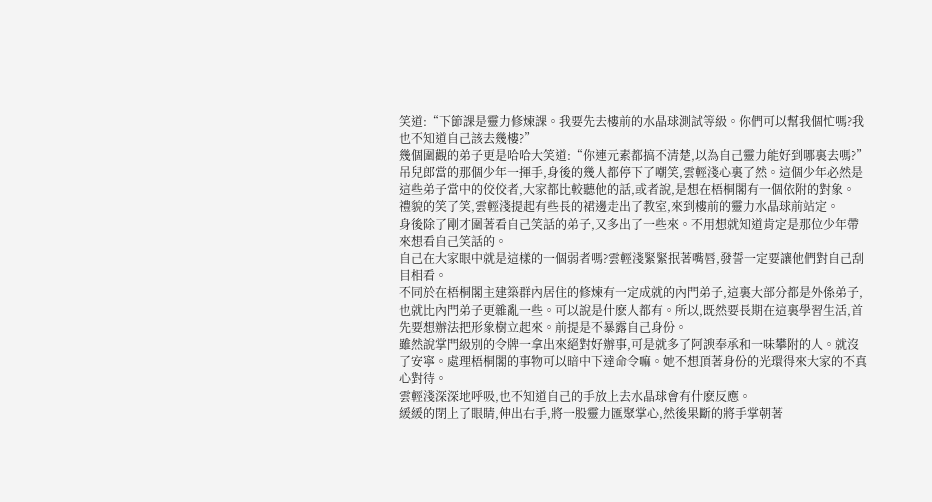笑道:“下節課是靈力修煉課。我要先去樓前的水晶球測試等級。你們可以幫我個忙嗎?我也不知道自己該去幾樓?”
幾個圍觀的弟子更是哈哈大笑道:“你連元素都搞不清楚,以為自己靈力能好到哪裏去嗎?”
吊兒郎當的那個少年一揮手,身後的幾人都停下了嘲笑,雲輕淺心裏了然。這個少年必然是這些弟子當中的佼佼者,大家都比較聽他的話,或者說,是想在梧桐閣有一個依附的對象。
禮貌的笑了笑,雲輕淺提起有些長的裙邊走出了教室,來到樓前的靈力水晶球前站定。
身後除了剛才圍著看自己笑話的弟子,又多出了一些來。不用想就知道肯定是那位少年帶來想看自己笑話的。
自己在大家眼中就是這樣的一個弱者嗎?雲輕淺緊緊抿著嘴唇,發誓一定要讓他們對自己刮目相看。
不同於在梧桐閣主建築群內居住的修煉有一定成就的內門弟子,這裏大部分都是外係弟子,也就比內門弟子更雜亂一些。可以說是什麽人都有。所以,既然要長期在這裏學習生活,首先要想辦法把形象樹立起來。前提是不暴露自己身份。
雖然說掌門級別的令牌一拿出來絕對好辦事,可是就多了阿諛奉承和一味攀附的人。就沒了安寧。處理梧桐閣的事物可以暗中下達命令嘛。她不想頂著身份的光環得來大家的不真心對待。
雲輕淺深深地呼吸,也不知道自己的手放上去水晶球會有什麽反應。
緩緩的閉上了眼睛,伸出右手,將一股靈力匯聚掌心,然後果斷的將手掌朝著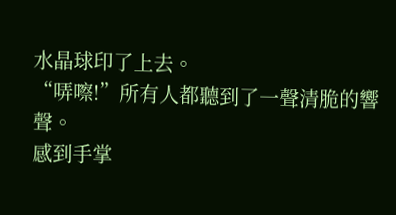水晶球印了上去。
“哢嚓!”所有人都聽到了一聲清脆的響聲。
感到手掌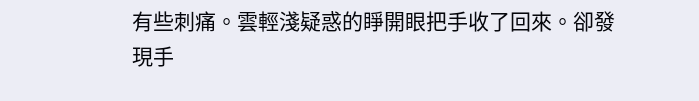有些刺痛。雲輕淺疑惑的睜開眼把手收了回來。卻發現手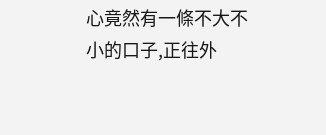心竟然有一條不大不小的口子,正往外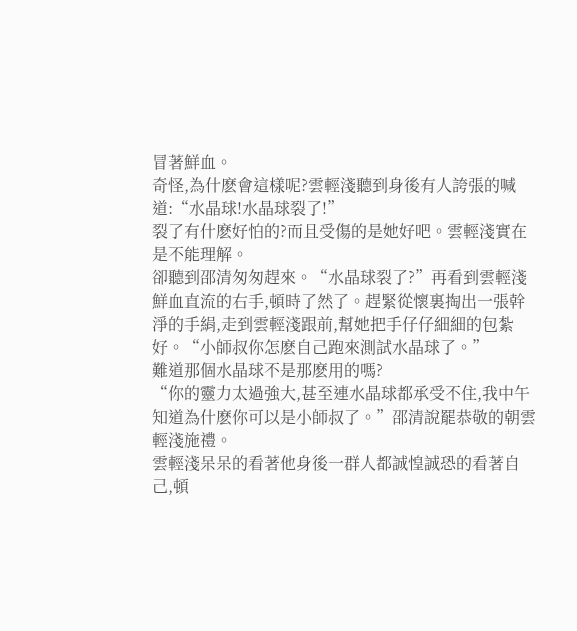冒著鮮血。
奇怪,為什麽會這樣呢?雲輕淺聽到身後有人誇張的喊道:“水晶球!水晶球裂了!”
裂了有什麽好怕的?而且受傷的是她好吧。雲輕淺實在是不能理解。
卻聽到邵清匆匆趕來。“水晶球裂了?”再看到雲輕淺鮮血直流的右手,頓時了然了。趕緊從懷裏掏出一張幹淨的手絹,走到雲輕淺跟前,幫她把手仔仔細細的包紮好。“小師叔你怎麽自己跑來測試水晶球了。”
難道那個水晶球不是那麽用的嗎?
“你的靈力太過強大,甚至連水晶球都承受不住,我中午知道為什麽你可以是小師叔了。”邵清說罷恭敬的朝雲輕淺施禮。
雲輕淺呆呆的看著他身後一群人都誠惶誠恐的看著自己,頓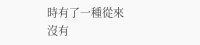時有了一種從來沒有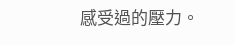感受過的壓力。